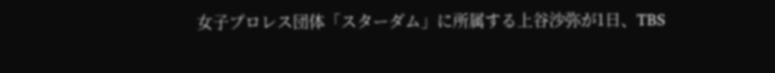女子プロレス団体「スターダム」に所属する上谷沙弥が1日、TBS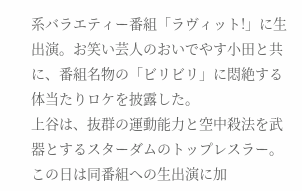系バラエティー番組「ラヴィット!」に生出演。お笑い芸人のおいでやす小田と共に、番組名物の「ビリビリ」に悶絶する体当たりロケを披露した。
上谷は、抜群の運動能力と空中殺法を武器とするスターダムのトップレスラー。この日は同番組への生出演に加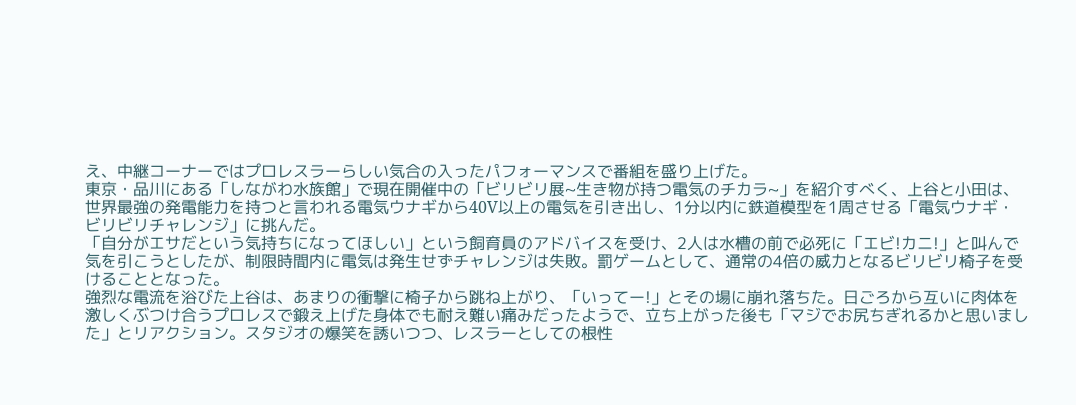え、中継コーナーではプロレスラーらしい気合の入ったパフォーマンスで番組を盛り上げた。
東京・品川にある「しながわ水族館」で現在開催中の「ビリビリ展~生き物が持つ電気のチカラ~」を紹介すべく、上谷と小田は、世界最強の発電能力を持つと言われる電気ウナギから40V以上の電気を引き出し、1分以内に鉄道模型を1周させる「電気ウナギ・ビリビリチャレンジ」に挑んだ。
「自分がエサだという気持ちになってほしい」という飼育員のアドバイスを受け、2人は水槽の前で必死に「エビ!カニ!」と叫んで気を引こうとしたが、制限時間内に電気は発生せずチャレンジは失敗。罰ゲームとして、通常の4倍の威力となるビリビリ椅子を受けることとなった。
強烈な電流を浴びた上谷は、あまりの衝撃に椅子から跳ね上がり、「いってー!」とその場に崩れ落ちた。日ごろから互いに肉体を激しくぶつけ合うプロレスで鍛え上げた身体でも耐え難い痛みだったようで、立ち上がった後も「マジでお尻ちぎれるかと思いました」とリアクション。スタジオの爆笑を誘いつつ、レスラーとしての根性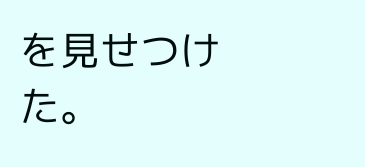を見せつけた。